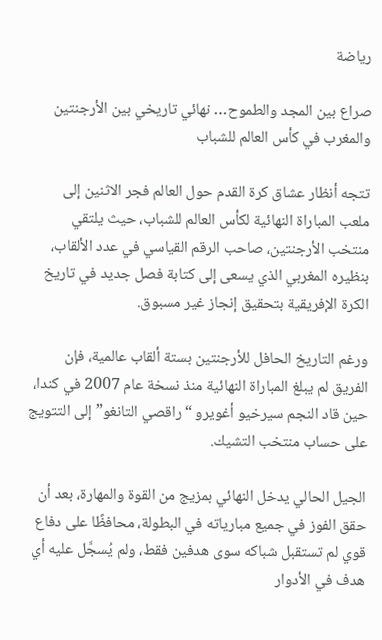رياضة

صراع بين المجد والطموح… نهائي تاريخي بين الأرجنتين والمغرب في كأس العالم للشباب

تتجه أنظار عشاق كرة القدم حول العالم فجر الاثنين إلى ملعب المباراة النهائية لكأس العالم للشباب، حيث يلتقي منتخب الأرجنتين، صاحب الرقم القياسي في عدد الألقاب، بنظيره المغربي الذي يسعى إلى كتابة فصل جديد في تاريخ الكرة الإفريقية بتحقيق إنجاز غير مسبوق.

ورغم التاريخ الحافل للأرجنتين بستة ألقاب عالمية، فإن الفريق لم يبلغ المباراة النهائية منذ نسخة عام 2007 في كندا، حين قاد النجم سيرخيو أغويرو “راقصي التانغو” إلى التتويج على حساب منتخب التشيك.

الجيل الحالي يدخل النهائي بمزيج من القوة والمهارة، بعد أن حقق الفوز في جميع مبارياته في البطولة، محافظًا على دفاع قوي لم تستقبل شباكه سوى هدفين فقط، ولم يُسجَّل عليه أي هدف في الأدوار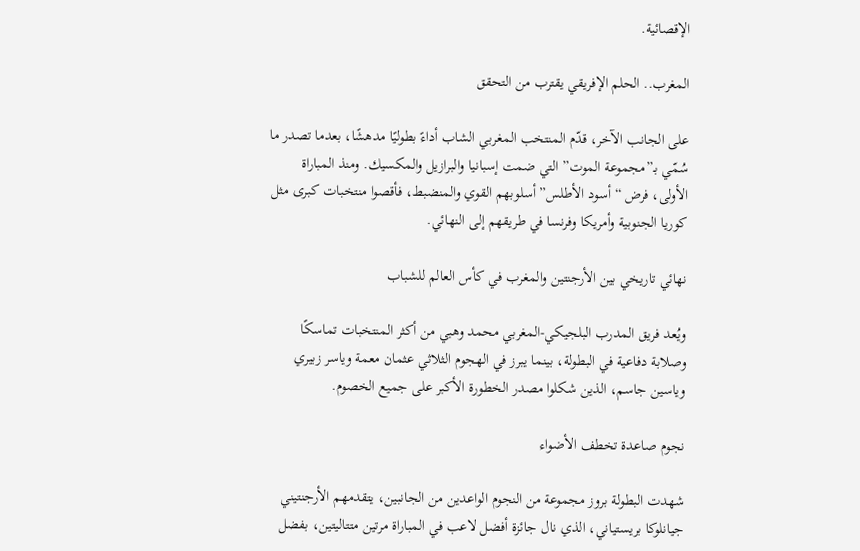الإقصائية.

المغرب.. الحلم الإفريقي يقترب من التحقق

على الجانب الآخر، قدّم المنتخب المغربي الشاب أداءً بطوليًا مدهشًا، بعدما تصدر ما سُمّي بـ”مجموعة الموت” التي ضمت إسبانيا والبرازيل والمكسيك. ومنذ المباراة الأولى، فرض “أسود الأطلس” أسلوبهم القوي والمنضبط، فأقصوا منتخبات كبرى مثل كوريا الجنوبية وأمريكا وفرنسا في طريقهم إلى النهائي.

نهائي تاريخي بين الأرجنتين والمغرب في كأس العالم للشباب

ويُعد فريق المدرب البلجيكي-المغربي محمد وهبي من أكثر المنتخبات تماسكًا وصلابة دفاعية في البطولة، بينما يبرز في الهجوم الثلاثي عثمان معمة وياسر زبيري وياسين جاسم، الذين شكلوا مصدر الخطورة الأكبر على جميع الخصوم.

نجوم صاعدة تخطف الأضواء

شهدت البطولة بروز مجموعة من النجوم الواعدين من الجانبين، يتقدمهم الأرجنتيني جيانلوكا بريستياني، الذي نال جائزة أفضل لاعب في المباراة مرتين متتاليتين، بفضل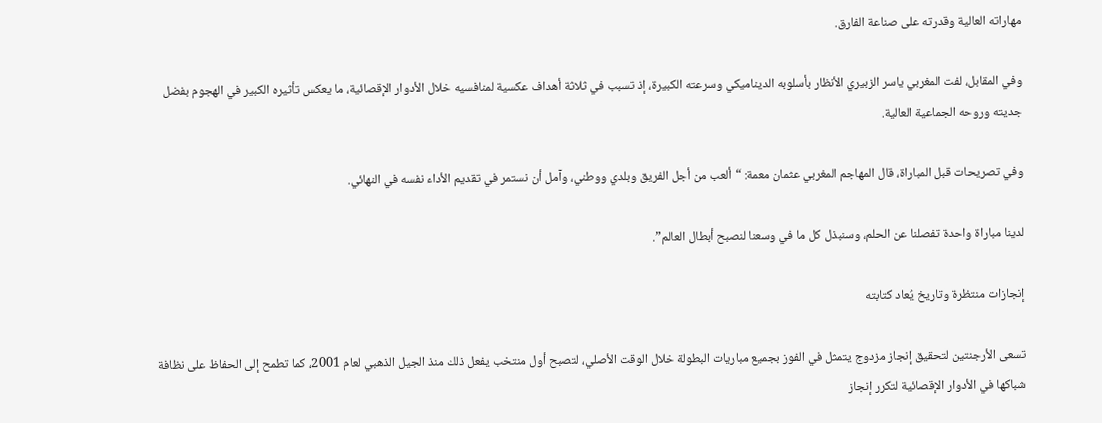مهاراته العالية وقدرته على صناعة الفارق.

وفي المقابل، لفت المغربي ياسر الزبيري الأنظار بأسلوبه الديناميكي وسرعته الكبيرة، إذ تسبب في ثلاثة أهداف عكسية لمنافسيه خلال الأدوار الإقصائية، ما يعكس تأثيره الكبير في الهجوم بفضل جديته وروحه الجماعية العالية.

وفي تصريحات قبل المباراة، قال المهاجم المغربي عثمان معمة: “ألعب من أجل الفريق وبلدي ووطني، وآمل أن نستمر في تقديم الأداء نفسه في النهائي.

لدينا مباراة واحدة تفصلنا عن الحلم، وسنبذل كل ما في وسعنا لنصبح أبطال العالم”.

إنجازات منتظرة وتاريخ يُعاد كتابته

تسعى الأرجنتين لتحقيق إنجاز مزدوج يتمثل في الفوز بجميع مباريات البطولة خلال الوقت الأصلي، لتصبح أول منتخب يفعل ذلك منذ الجيل الذهبي لعام 2001، كما تطمح إلى الحفاظ على نظافة شباكها في الأدوار الإقصائية لتكرر إنجاز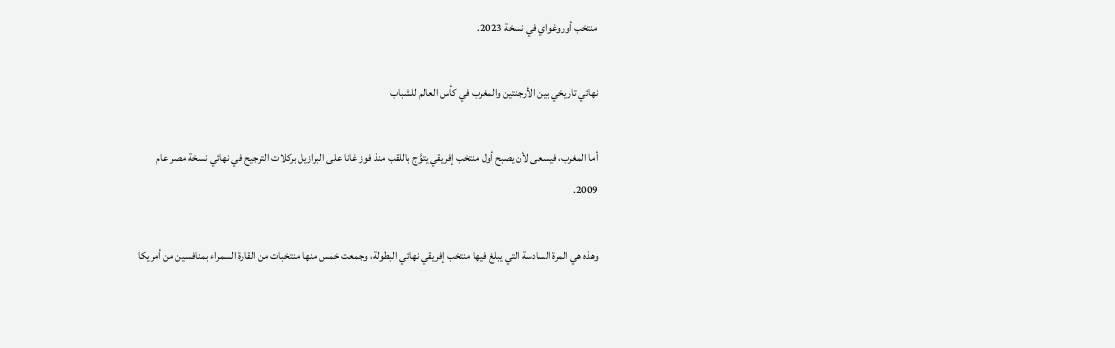منتخب أوروغواي في نسخة 2023.

نهائي تاريخي بين الأرجنتين والمغرب في كأس العالم للشباب

أما المغرب، فيسعى لأن يصبح أول منتخب إفريقي يتوَّج باللقب منذ فوز غانا على البرازيل بركلات الترجيح في نهائي نسخة مصر عام 2009.

وهذه هي المرة السادسة التي يبلغ فيها منتخب إفريقي نهائي البطولة، وجمعت خمس منها منتخبات من القارة السمراء بمنافسين من أمريكا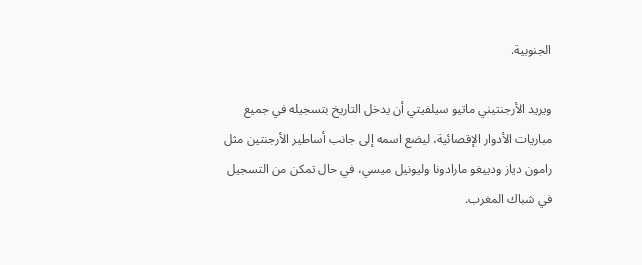الجنوبية.

ويريد الأرجنتيني ماتيو سيلفيتي أن يدخل التاريخ بتسجيله في جميع مباريات الأدوار الإقصائية، ليضع اسمه إلى جانب أساطير الأرجنتين مثل رامون دياز ودييغو مارادونا وليونيل ميسي، في حال تمكن من التسجيل في شباك المغرب.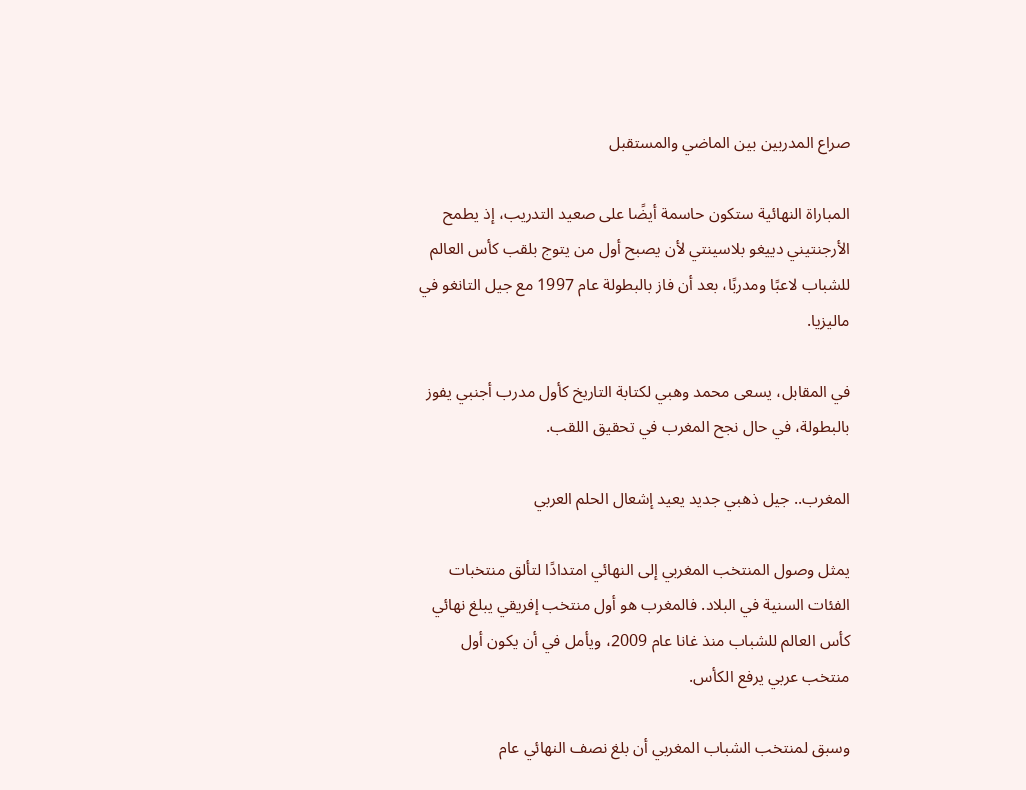صراع المدربين بين الماضي والمستقبل

المباراة النهائية ستكون حاسمة أيضًا على صعيد التدريب، إذ يطمح الأرجنتيني دييغو بلاسينتي لأن يصبح أول من يتوج بلقب كأس العالم للشباب لاعبًا ومدربًا، بعد أن فاز بالبطولة عام 1997 مع جيل التانغو في ماليزيا.

في المقابل، يسعى محمد وهبي لكتابة التاريخ كأول مدرب أجنبي يفوز بالبطولة، في حال نجح المغرب في تحقيق اللقب.

المغرب.. جيل ذهبي جديد يعيد إشعال الحلم العربي

يمثل وصول المنتخب المغربي إلى النهائي امتدادًا لتألق منتخبات الفئات السنية في البلاد. فالمغرب هو أول منتخب إفريقي يبلغ نهائي كأس العالم للشباب منذ غانا عام 2009، ويأمل في أن يكون أول منتخب عربي يرفع الكأس.

وسبق لمنتخب الشباب المغربي أن بلغ نصف النهائي عام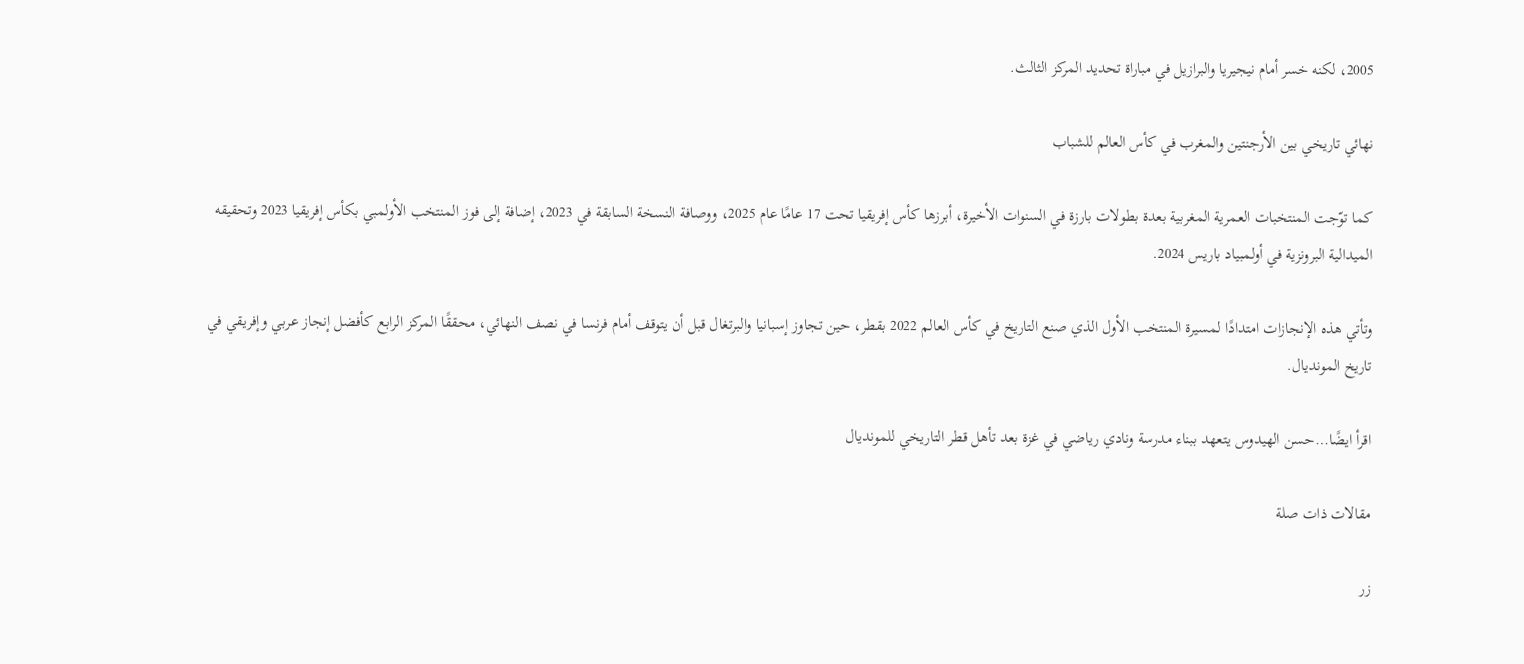2005، لكنه خسر أمام نيجيريا والبرازيل في مباراة تحديد المركز الثالث.

نهائي تاريخي بين الأرجنتين والمغرب في كأس العالم للشباب

كما توّجت المنتخبات العمرية المغربية بعدة بطولات بارزة في السنوات الأخيرة، أبرزها كأس إفريقيا تحت 17 عامًا عام 2025، ووصافة النسخة السابقة في 2023، إضافة إلى فوز المنتخب الأولمبي بكأس إفريقيا 2023 وتحقيقه الميدالية البرونزية في أولمبياد باريس 2024.

وتأتي هذه الإنجازات امتدادًا لمسيرة المنتخب الأول الذي صنع التاريخ في كأس العالم 2022 بقطر، حين تجاوز إسبانيا والبرتغال قبل أن يتوقف أمام فرنسا في نصف النهائي، محققًا المركز الرابع كأفضل إنجاز عربي وإفريقي في تاريخ المونديال.

اقرأ ايضًا…حسن الهيدوس يتعهد ببناء مدرسة ونادي رياضي في غزة بعد تأهل قطر التاريخي للمونديال

مقالات ذات صلة

زر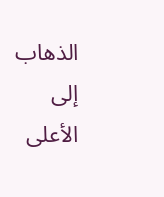الذهاب إلى الأعلى